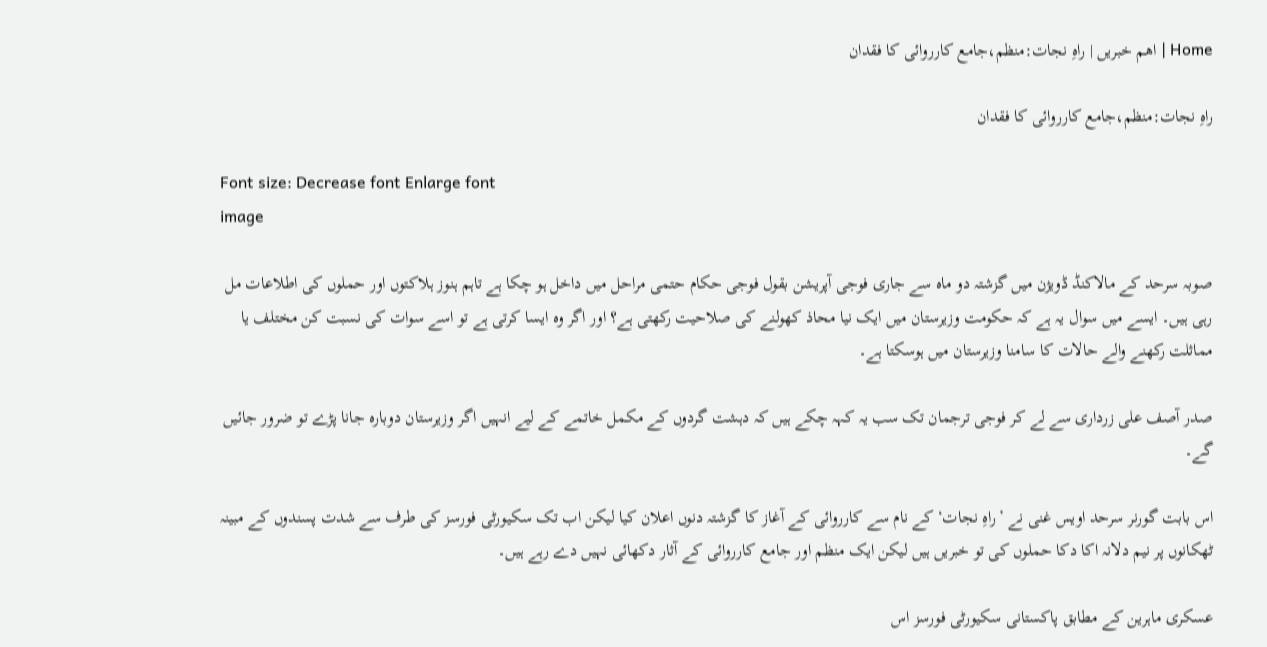Home | اھم خبریں | راہِ نجات:منظم،جامع کارروائی کا فقدان

راہِ نجات:منظم،جامع کارروائی کا فقدان

Font size: Decrease font Enlarge font
image

صوبہ سرحد کے مالاکنڈ ڈویژن میں گزشتہ دو ماہ سے جاری فوجی آپریشن بقول فوجی حکام حتمی مراحل میں داخل ہو چکا ہے تاہم ہنوز ہلاکتوں اور حملوں کی اطلاعات مل رہی ہیں۔ ایسے میں سوال یہ ہے کہ حکومت وزیرستان میں ایک نیا محاذ کھولنے کی صلاحیت رکھتی ہے؟ اور اگر وہ ایسا کرتی ہے تو اسے سوات کی نسبت کن مختلف یا مماثلت رکھنے والے حالات کا سامنا وزیرستان میں ہوسکتا ہے۔

صدر آصف علی زرداری سے لے کر فوجی ترجمان تک سب یہ کہہ چکے ہیں کہ دہشت گردوں کے مکمل خاتمے کے لیے انہیں اگر وزیرستان دوبارہ جانا پڑے تو ضرور جائیں گے۔

اس بابت گورنر سرحد اویس غنی نے ’راہِ نجات‘ کے نام سے کارروائی کے آغاز کا گزشتہ دنوں اعلان کیا لیکن اب تک سکیورٹی فورسز کی طرف سے شدت پسندوں کے مبینہ ٹھکانوں پر نیم دلانہ اکا دکا حملوں کی تو خبریں ہیں لیکن ایک منظم اور جامع کارروائی کے آثار دکھائی نہیں دے رہے ہیں۔

عسکری ماہرین کے مطابق پاکستانی سکیورٹی فورسز اس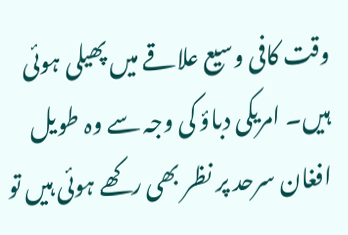وقت کافی وسیع علاقے میں پھیلی ہوئی ہیں۔ امریکی دباؤ کی وجہ سے وہ طویل افغان سرحد پر نظر بھی رکھے ہوئی ہیں تو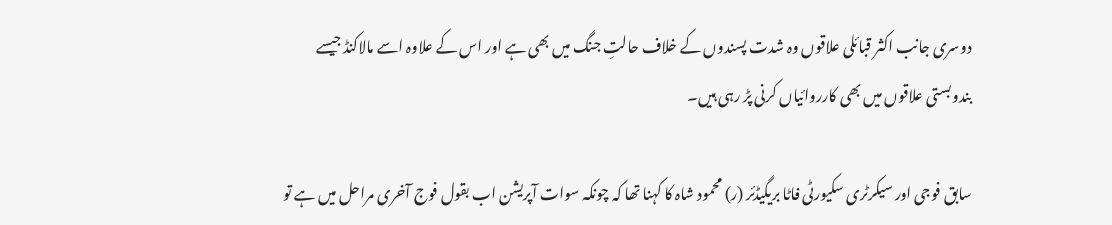دوسری جانب اکثر قبائلی علاقوں وہ شدت پسندوں کے خلاف حالتِ جنگ میں بھی ہے اور اس کے علاوہ اسے مالاکنڈ جیسے بندوبستی علاقوں میں بھی کارروائیاں کرنی پڑ رہی ہیں۔

سابق فوجی اور سیکرٹری سکیورٹی فاٹا بریگیڈئر (ر) محمود شاہ کا کہنا تھا کہ چونکہ سوات آپریشن اب بقول فوج آخری مراحل میں ہے تو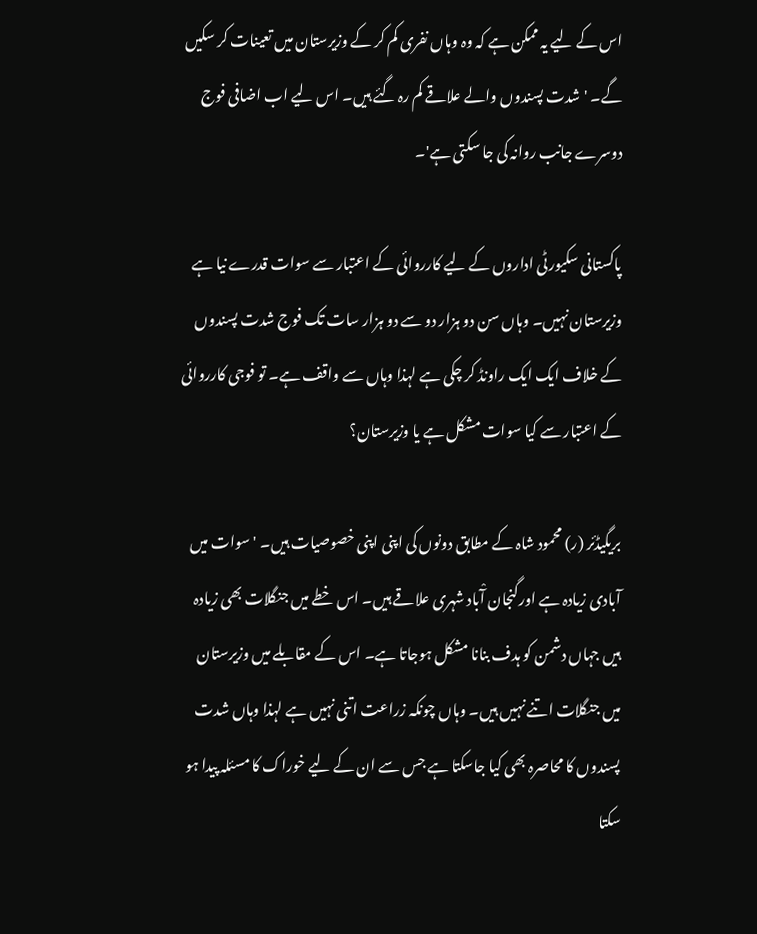اس کے لیے یہ ممکن ہے کہ وہ وہاں نفری کم کر کے وزیرستان میں تعینات کر سکیں گے۔ 'شدت پسندوں والے علاقے کم رہ گئے ہیں۔ اس لیے اب اضافی فوج دوسرے جانب روانہ کی جا سکتی ہے'۔

پاکستانی سکیورٹی اداروں کے لیے کارروائی کے اعتبار سے سوات قدرے نیا ہے وزیرستان نہیں۔ وہاں سن دو ہزار دو سے دو ہزار سات تک فوج شدت پسندوں کے خلاف ایک ایک راونڈ کر چکی ہے لہذا وہاں سے واقف ہے۔ تو فوجی کارروائی کے اعتبار سے کیا سوات مشکل ہے یا وزیرستان؟

بریگیڈئر (ر) محمود شاہ کے مطابق دونوں کی اپنی اپنی خصوصیات ہیں۔ 'سوات میں آبادی زیادہ ہے اورگنجان آْباد شہری علاقے ہیں۔ اس خطے میں جنگلات بھی زیادہ ہیں جہاں دشمن کو ہدف بنانا مشکل ہوجاتا ہے۔ اس کے مقابلے میں وزیرستان میں جنگلات اتنے نہیں ہیں۔ وہاں چونکہ زراعت اتنی نہیں ہے لہذا وہاں شدت پسندوں کا محاصرہ بھی کیا جاسکتا ہے جس سے ان کے لیے خوراک کا مسئلہ پیدا ہو سکتا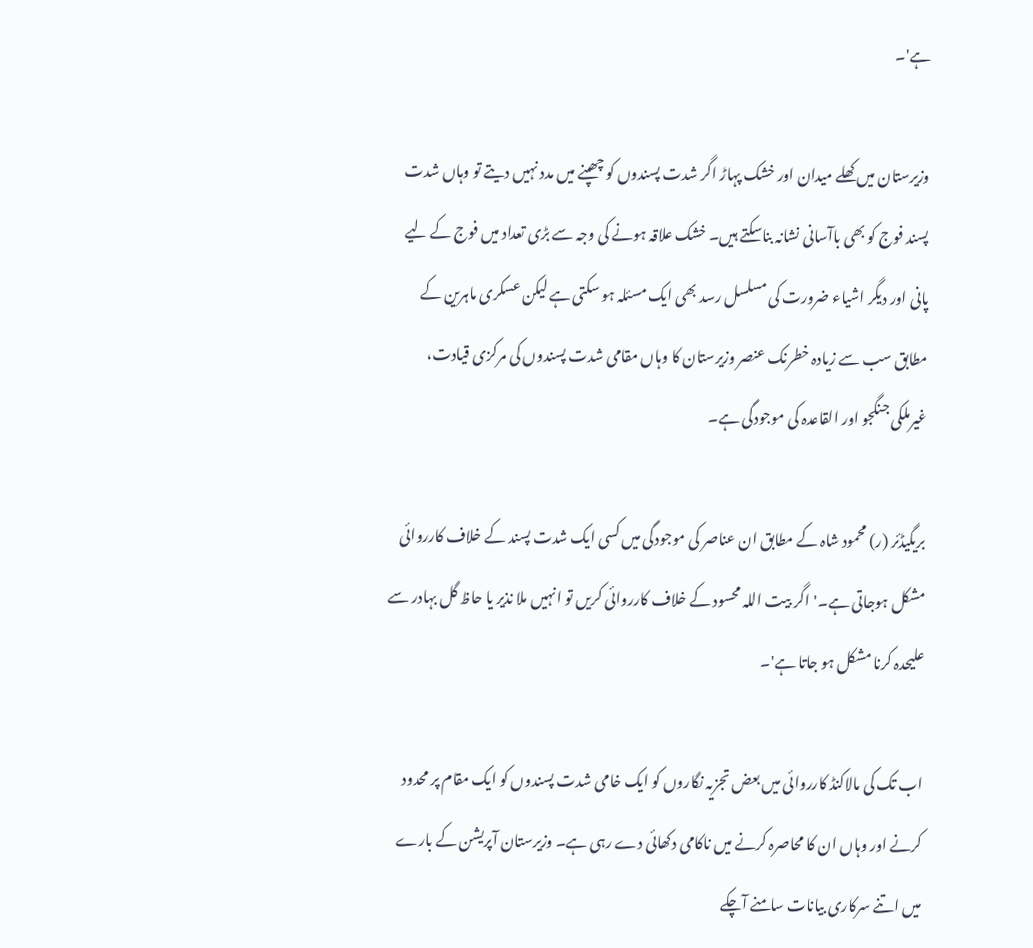ہے'۔

وزیرستان میں کھلے میدان اور خشک پہاڑ اگر شدت پسندوں کو چھپنے میں مدد نہیں دیتے تو وہاں شدت پسند فوج کو بھی باآسانی نشانہ بناسکتے ہیں۔ خشک علاقہ ہونے کی وجہ سے بڑی تعداد میں فوج کے لیے پانی اور دیگر اشیاء ضرورت کی مسلسل رسد بھی ایک مسئلہ ہو سکتی ہے لیکن عسکری ماہرین کے مطابق سب سے زیادہ خطرنک عنصر وزیرستان کا وہاں مقامی شدت پسندوں کی مرکزی قیادت، غیرملکی جنگجو اور القاعدہ کی موجودگی ہے۔

بریگیڈئر (ر) محمود شاہ کے مطابق ان عناصر کی موجودگی میں کسی ایک شدت پسند کے خلاف کارروائی مشکل ہوجاتی ہے۔'اگر بیت اللہ محسود کے خلاف کارروائی کریں تو انہیں ملا نذیر یا حاظ گل بہادر سے علیحدہ کرنا مشکل ہو جاتا ہے'۔

اب تک کی مالاکنڈ کارروائی میں بعض تجزیہ نگاروں کو ایک خامی شدت پسندوں کو ایک مقام پر محدود کرنے اور وہاں ان کا محاصرہ کرنے میں ناکامی دکھائی دے رہی ہے۔ وزیرستان آپریشن کے بارے میں اتنے سرکاری بیانات سامنے آچکے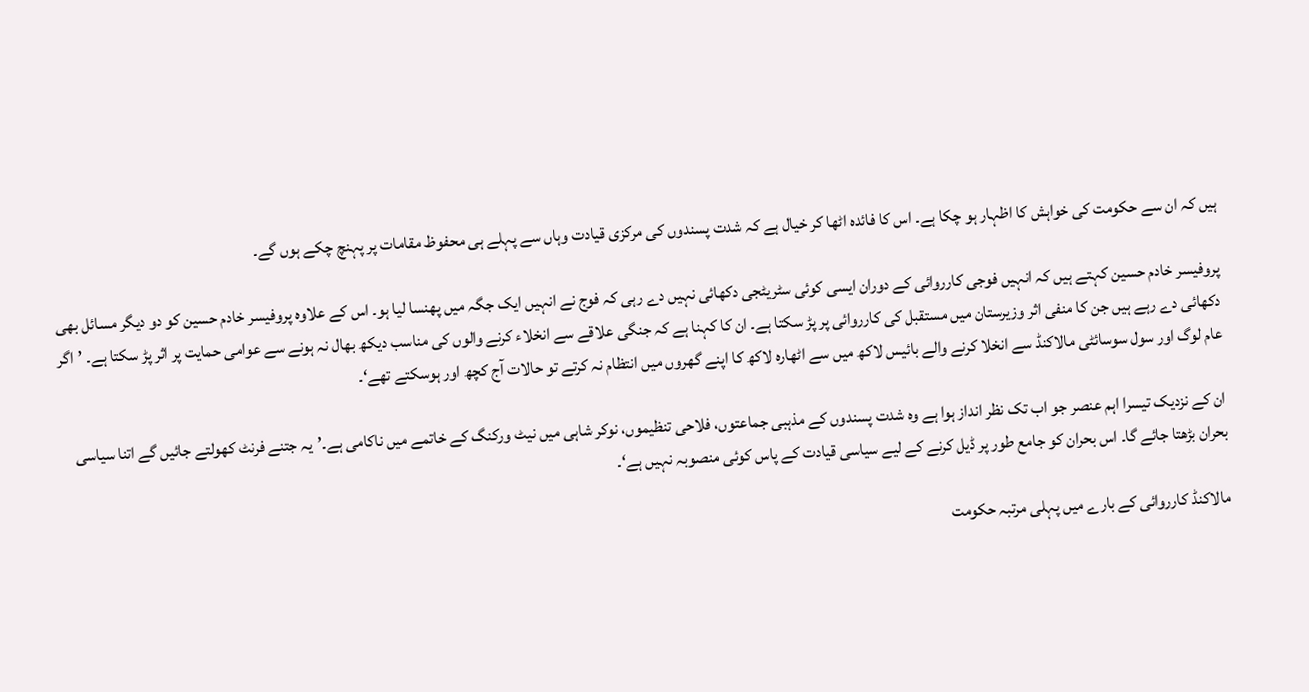ہیں کہ ان سے حکومت کی خواہش کا اظہار ہو چکا ہے۔ اس کا فائدہ اٹھا کر خیال ہے کہ شدت پسندوں کی مرکزی قیادت وہاں سے پہلے ہی محفوظ مقامات پر پہنچ چکے ہوں گے۔

پروفیسر خادم حسین کہتے ہیں کہ انہیں فوجی کارروائی کے دوران ایسی کوئی سٹریٹجی دکھائی نہیں دے رہی کہ فوج نے انہیں ایک جگہ میں پھنسا لیا ہو۔ اس کے علاوہ پروفیسر خادم حسین کو دو دیگر مسائل بھی دکھائی دے رہے ہیں جن کا منفی اثر وزیرستان میں مستقبل کی کارروائی پر پڑ سکتا ہے۔ ان کا کہنا ہے کہ جنگی علاقے سے انخلاء کرنے والوں کی مناسب دیکھ بھال نہ ہونے سے عوامی حمایت پر اثر پڑ سکتا ہے۔ ’اگر عام لوگ اور سول سوسائٹی مالاکنڈ سے انخلا کرنے والے بائیس لاکھ میں سے اٹھارہ لاکھ کا اپنے گھروں میں انتظام نہ کرتے تو حالات آج کچھ اور ہوسکتے تھے‘۔

ان کے نزدیک تیسرا اہم عنصر جو اب تک نظر انداز ہوا ہے وہ شدت پسندوں کے مذہبی جماعتوں، فلاحی تنظیموں، نوکر شاہی میں نیٹ ورکنگ کے خاتمے میں ناکامی ہے۔’یہ جتنے فرنٹ کھولتے جائیں گے اتنا سیاسی بحران بڑھتا جائے گا۔ اس بحران کو جامع طور پر ڈیل کرنے کے لیے سیاسی قیادت کے پاس کوئی منصوبہ نہیں ہے‘۔

مالاکنڈ کارروائی کے بارے میں پہلی مرتبہ حکومت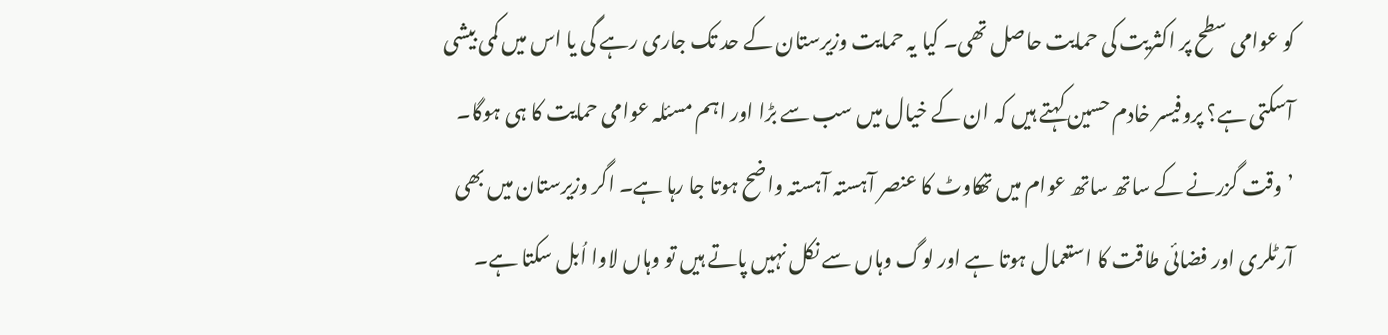کو عوامی سطح پر اکثریت کی حمایت حاصل تھی۔ کیا یہ حمایت وزیرستان کے حد تک جاری رہے گی یا اس میں کمی بیشی آسکتی ہے؟ پروفیسر خادم حسین کہتے ہیں کہ ان کے خیال میں سب سے بڑا اور اہم مسئلہ عوامی حمایت کا ہی ہوگا۔ ’وقت گزرنے کے ساتھ ساتھ عوام میں تھکاوٹ کا عنصر آہستہ آہستہ واضح ہوتا جا رہا ہے۔ اگر وزیرستان میں بھی آرٹلری اور فضائی طاقت کا استعمال ہوتا ہے اور لوگ وہاں سے نکل نہیں پاتے ہیں تو وہاں لاوا اُبل سکتا ہے۔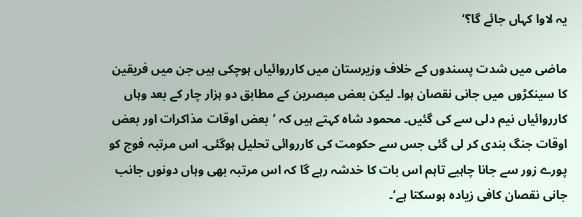یہ لاوا کہاں جائے گا؟‘

ماضی میں شدت پسندوں کے خلاف وزیرستان میں کارروائیاں ہوچکی ہیں جن میں فریقین کا سینکڑوں میں جانی نقصان ہوا۔ لیکن بعض مبصرین کے مطابق دو ہزار چار کے بعد وہاں کارروائیاں نیم دلی سے کی گئیں۔ محمود شاہ کہتے ہیں کہ ’بعض اوقات مذاکرات اور بعض اوقات جنگ بندی کر لی گئی جس سے حکومت کی کارروائی تحلیل ہوگئی۔ اس مرتبہ فوج کو پورے زور سے جانا چاہیے تاہم اس بات کا خدشہ رہے گا کہ اس مرتبہ بھی وہاں دونوں جانب جانی نقصان کافی زیادہ ہوسکتا ہے‘۔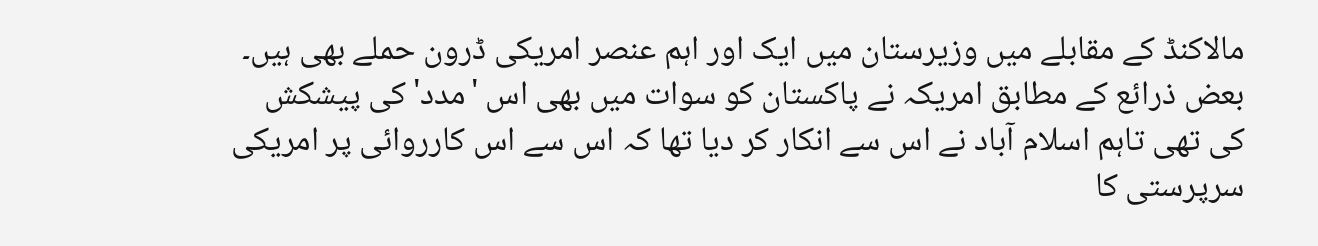مالاکنڈ کے مقابلے میں وزیرستان میں ایک اور اہم عنصر امریکی ڈرون حملے بھی ہیں۔ بعض ذرائع کے مطابق امریکہ نے پاکستان کو سوات میں بھی اس 'مدد' کی پیشکش کی تھی تاہم اسلام آباد نے اس سے انکار کر دیا تھا کہ اس سے اس کارروائی پر امریکی سرپرستی کا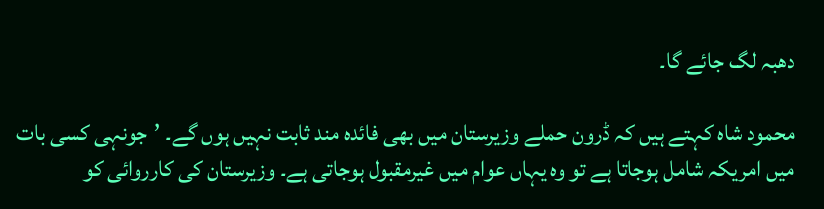دھبہ لگ جائے گا۔

محمود شاہ کہتے ہیں کہ ڈرون حملے وزیرستان میں بھی فائدہ مند ثابت نہیں ہوں گے۔ ’جونہی کسی بات میں امریکہ شامل ہوجاتا ہے تو وہ یہاں عوام میں غیرمقبول ہوجاتی ہے۔ وزیرستان کی کارروائی کو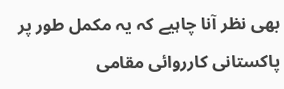بھی نظر آنا چاہیے کہ یہ مکمل طور پر پاکستانی کارروائی مقامی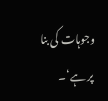وجوہات کی بنا پر ہے‘۔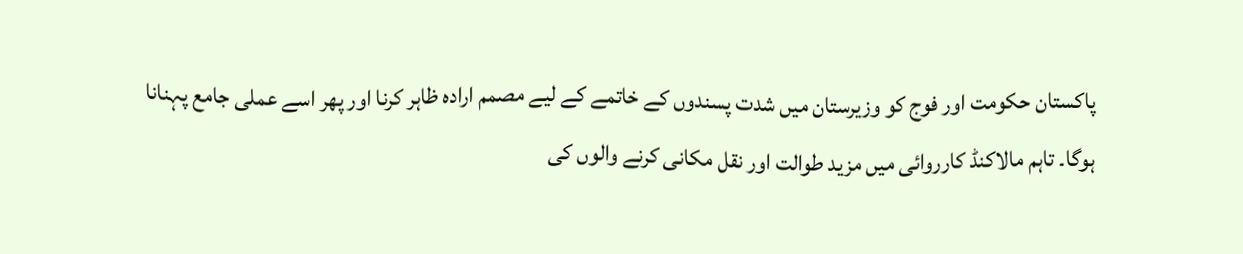پاکستان حکومت اور فوج کو وزیرستان میں شدت پسندوں کے خاتمے کے لیے مصمم ارادہ ظاہر کرنا اور پھر اسے عملی جامع پہنانا ہوگا۔ تاہم مالاکنڈ کارروائی میں مزید طوالت اور نقل مکانی کرنے والوں کی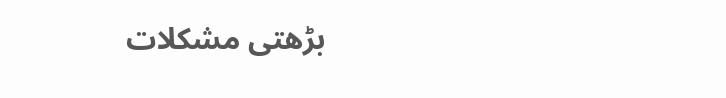بڑھتی مشکلات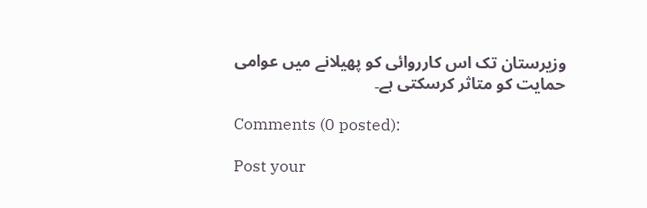وزیرستان تک اس کارروائی کو پھیلانے میں عوامی حمایت کو متاثر کرسکتی ہے۔

Comments (0 posted):

Post your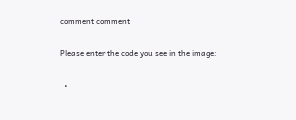comment comment

Please enter the code you see in the image:

  •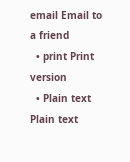email Email to a friend
  • print Print version
  • Plain text Plain text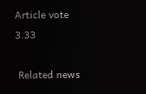Article vote
3.33

 Related news